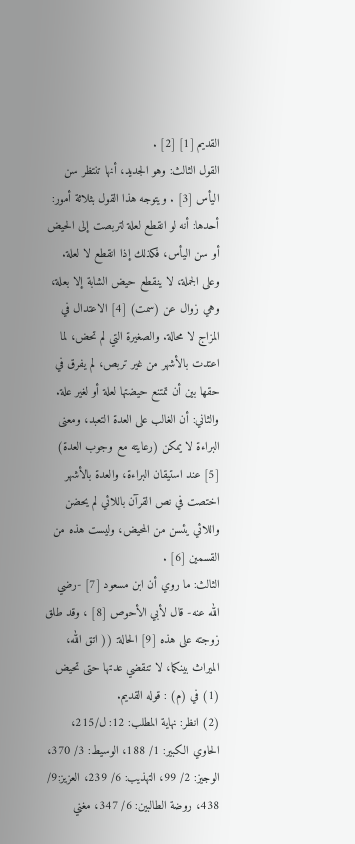القديم [1] [2] .
القول الثالث: وهو الجديد، أنها تنتظر سن اليأس [3] . ويتوجه هذا القول بثلاثة أمور:
أحدها: أنه لو انقطع لعلة لتربصت إلى الحيض أو سن اليأس، فكذلك إذا انقطع لا لعلة. وعلى الجملة، لا ينقطع حيض الشابة إلا بعلة، وهي زوال عن (سمت) [4] الاعتدال في المزاج لا محالة. والصغيرة التي لم تحض، لما اعتدت بالأشهر من غير تربص، لم يفرق في حقها بين أن تمتنع حيضتها لعلة أو لغير علة.
والثاني: أن الغالب على العدة التعبد، ومعنى البراءة لا يمكن (رعايته مع وجوب العدة) [5] عند استيقان البراءة، والعدة بالأشهر اختصت في نص القرآن باللائي لم يحضن واللائي يئسن من المحيض، وليست هذه من القسمين [6] .
الثالث: ما روي أن ابن مسعود [7] -رضي الله عنه- قال لأبي الأحوص [8] ، وقد طلق زوجته على هذه [9] الحالة: (( اتق الله، الميراث بينكما، لا تنقضي عدتها حتى تحيض
(1) في (م) : قوله القديم.
(2) انظر: نهاية المطلب: 12: ل/215، الحاوي الكبير: 1/ 188، الوسيط: 3/ 370، الوجيز: 2/ 99، التهذيب: 6/ 239، العزيز:9/ 438، روضة الطالبين: 6/ 347، مغني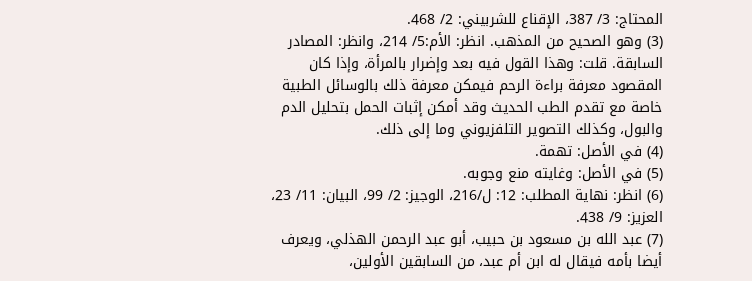المحتاج: 3/ 387، الإقناع للشربيني: 2/ 468.
(3) وهو الصحيح من المذهب. انظر: الأم:5/ 214، وانظر: المصادر السابقة. قلت: وهذا القول فيه بعد وإضرار بالمرأة، وإذا كان المقصود معرفة براءة الرحم فيمكن معرفة ذلك بالوسائل الطبية خاصة مع تقدم الطب الحديث وقد أمكن إثبات الحمل بتحليل الدم والبول، وكذلك التصوير التلفزيوني وما إلى ذلك.
(4) في الأصل: تهمة.
(5) في الأصل: وغايته منع وجوبه.
(6) انظر: نهاية المطلب: 12: ل/216، الوجيز: 2/ 99، البيان: 11/ 23، العزيز: 9/ 438.
(7) عبد الله بن مسعود بن حبيب، أبو عبد الرحمن الهذلي، ويعرف أيضا بأمه فيقال له ابن أم عبد، من السابقين الأولين،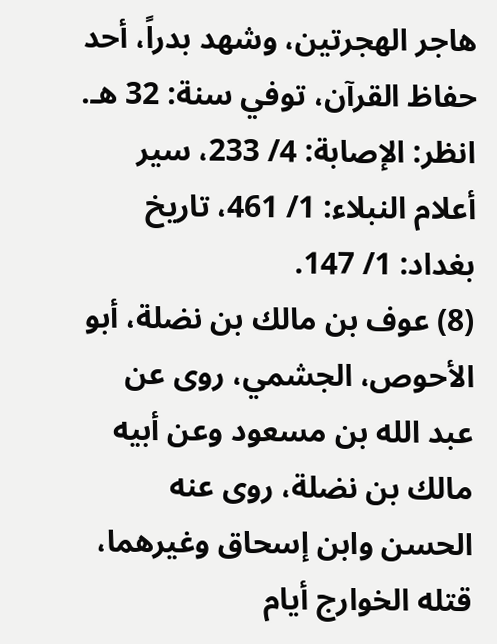هاجر الهجرتين، وشهد بدراً، أحد حفاظ القرآن، توفي سنة: 32 هـ. انظر: الإصابة: 4/ 233، سير أعلام النبلاء: 1/ 461، تاريخ بغداد: 1/ 147.
(8) عوف بن مالك بن نضلة، أبو الأحوص، الجشمي، روى عن عبد الله بن مسعود وعن أبيه مالك بن نضلة، روى عنه الحسن وابن إسحاق وغيرهما، قتله الخوارج أيام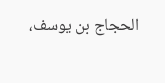الحجاج بن يوسف،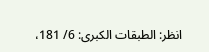انظر: الطبقات الكبرى: 6/ 181،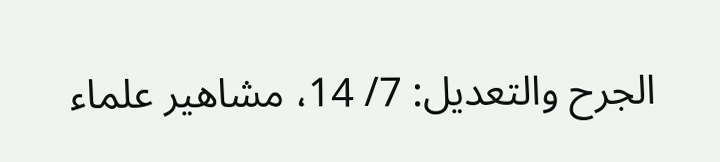الجرح والتعديل: 7/ 14، مشاهير علماء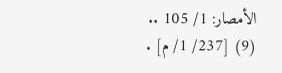الأمصار: 1/ 105 ..
(9) [237/ 1/ م] .